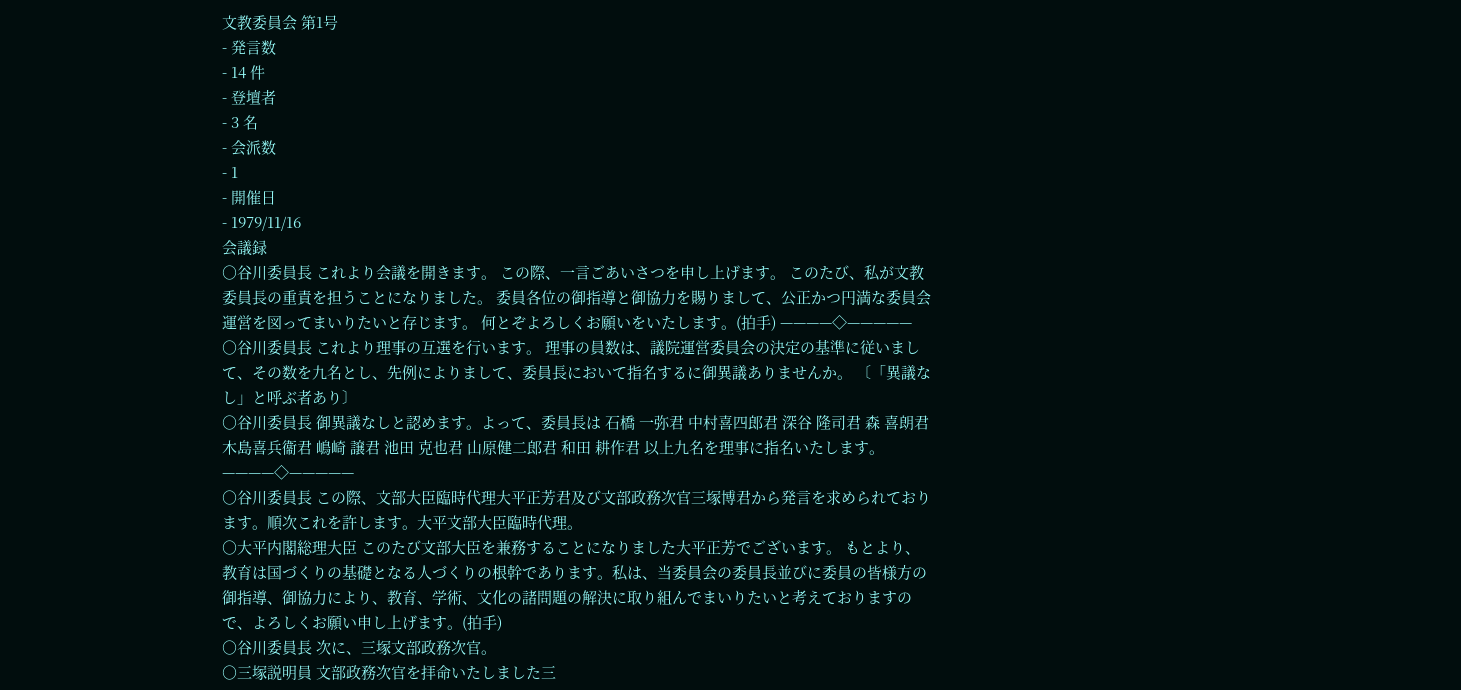文教委員会 第1号
- 発言数
- 14 件
- 登壇者
- 3 名
- 会派数
- 1
- 開催日
- 1979/11/16
会議録
○谷川委員長 これより会議を開きます。 この際、一言ごあいさつを申し上げます。 このたび、私が文教委員長の重責を担うことになりました。 委員各位の御指導と御協力を賜りまして、公正かつ円満な委員会運営を図ってまいりたいと存じます。 何とぞよろしくお願いをいたします。(拍手) ————◇—————
○谷川委員長 これより理事の互選を行います。 理事の員数は、議院運営委員会の決定の基準に従いまして、その数を九名とし、先例によりまして、委員長において指名するに御異議ありませんか。 〔「異議なし」と呼ぶ者あり〕
○谷川委員長 御異議なしと認めます。よって、委員長は 石橋 一弥君 中村喜四郎君 深谷 隆司君 森 喜朗君 木島喜兵衞君 嶋崎 譲君 池田 克也君 山原健二郎君 和田 耕作君 以上九名を理事に指名いたします。 ————◇—————
○谷川委員長 この際、文部大臣臨時代理大平正芳君及び文部政務次官三塚博君から発言を求められております。順次これを許します。大平文部大臣臨時代理。
○大平内閣総理大臣 このたび文部大臣を兼務することになりました大平正芳でございます。 もとより、教育は国づくりの基礎となる人づくりの根幹であります。私は、当委員会の委員長並びに委員の皆様方の御指導、御協力により、教育、学術、文化の諸問題の解決に取り組んでまいりたいと考えておりますので、よろしくお願い申し上げます。(拍手)
○谷川委員長 次に、三塚文部政務次官。
○三塚説明員 文部政務次官を拝命いたしました三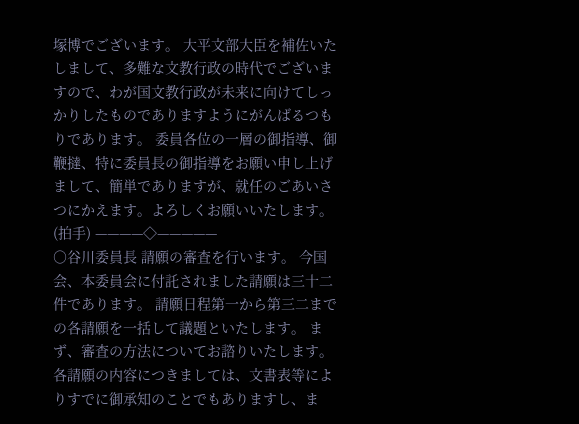塚博でございます。 大平文部大臣を補佐いたしまして、多難な文教行政の時代でございますので、わが国文教行政が未来に向けてしっかりしたものでありますようにがんばるつもりであります。 委員各位の一層の御指導、御鞭撻、特に委員長の御指導をお願い申し上げまして、簡単でありますが、就任のごあいさつにかえます。よろしくお願いいたします。(拍手) ————◇—————
○谷川委員長 請願の審査を行います。 今国会、本委員会に付託されました請願は三十二件であります。 請願日程第一から第三二までの各請願を一括して議題といたします。 まず、審査の方法についてお諮りいたします。 各請願の内容につきましては、文書表等によりすでに御承知のことでもありますし、ま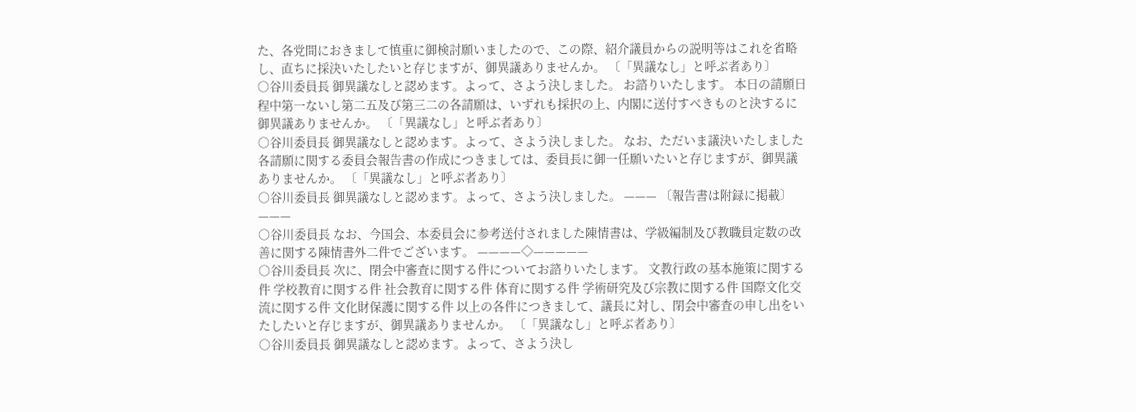た、各党間におきまして慎重に御検討願いましたので、この際、紹介議員からの説明等はこれを省略し、直ちに採決いたしたいと存じますが、御異議ありませんか。 〔「異議なし」と呼ぶ者あり〕
○谷川委員長 御異議なしと認めます。よって、さよう決しました。 お諮りいたします。 本日の請願日程中第一ないし第二五及び第三二の各請願は、いずれも採択の上、内閣に送付すべきものと決するに御異議ありませんか。 〔「異議なし」と呼ぶ者あり〕
○谷川委員長 御異議なしと認めます。よって、さよう決しました。 なお、ただいま議決いたしました各請願に関する委員会報告書の作成につきましては、委員長に御一任願いたいと存じますが、御異議ありませんか。 〔「異議なし」と呼ぶ者あり〕
○谷川委員長 御異議なしと認めます。よって、さよう決しました。 ——— 〔報告書は附録に掲載〕 ———
○谷川委員長 なお、今国会、本委員会に参考送付されました陳情書は、学級編制及び教職員定数の改善に関する陳情書外二件でございます。 ————◇—————
○谷川委員長 次に、閉会中審査に関する件についてお諮りいたします。 文教行政の基本施策に関する件 学校教育に関する件 社会教育に関する件 体育に関する件 学術研究及び宗教に関する件 国際文化交流に関する件 文化財保護に関する件 以上の各件につきまして、議長に対し、閉会中審査の申し出をいたしたいと存じますが、御異議ありませんか。 〔「異議なし」と呼ぶ者あり〕
○谷川委員長 御異議なしと認めます。よって、さよう決し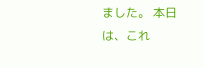ました。 本日は、これ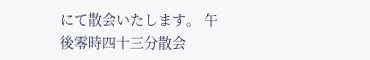にて散会いたします。 午後零時四十三分散会